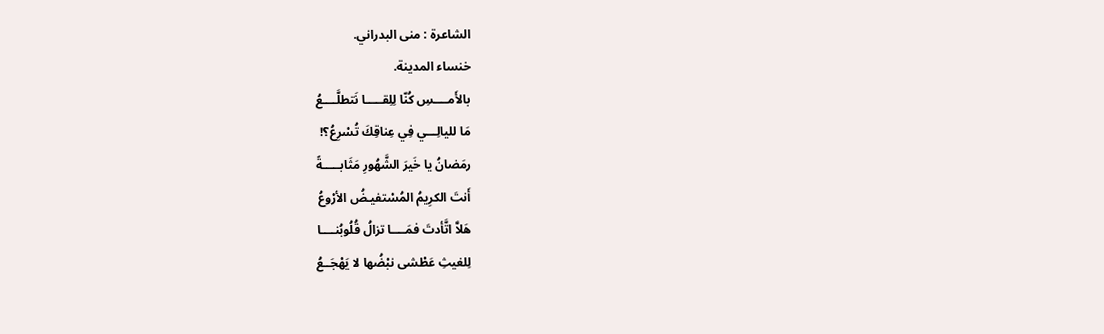الشاعرة : منى البدراني.
خنساء المدينة.
بالأَمــــسِ كُنّا لِلِقـــــا نَتطلَّــــعُ
مَا لليالِـــي فِي عِناقِكَ تُسْرِعُ؟!
رمَضانُ يا خَيرَ الشَّهُورِ مَثَابـــــةً
أَنتَ الكرِيمُ المُسْتفيـضُ الأرْوعُ
هَلاَّ اتَّأدتَ فمَــــا تزالُ قُلُوبُنــــا
لِلغيثِ عَطْشى نبْضُها لا يَهْجَــعُ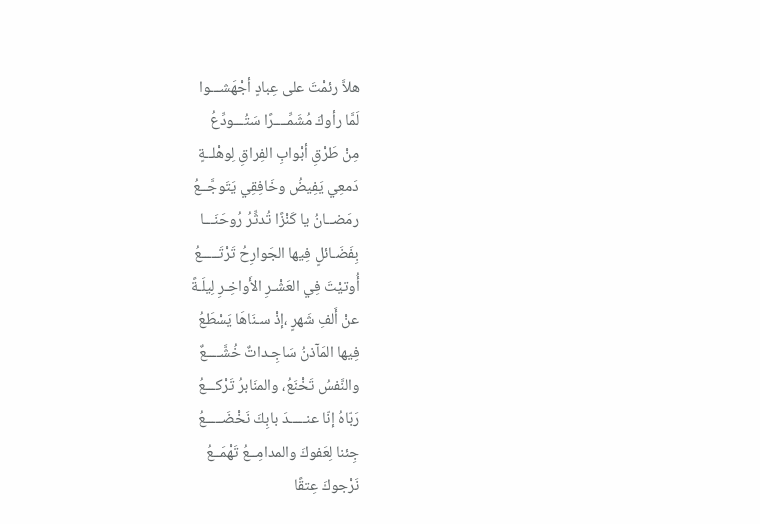هلاَّ رئمْتَ على عِبادٍ أجْهَشـــوا
لَمَّا رأوكَ مُشَمِّــــرًا سَتُـــودِّعُ
مِنْ طَرْقِ أبْوابِ الفِراقِ لِوهْلــةٍ
دَمعِي يَفِيضُ وخَافِقِي يَتَوجَّــعُ
رمَضــانُ يا كَنْزًا تُدثِّرُ رُوحَنَـــا
بِفَضَـائلٍ فِيها الجَوارِحُ تَرْتَـــــعُ
أُوتيْتَ فِي العَشْـرِ الأَواخِـرِ لِيلَـةً
عنْ أَلفِ شَهرٍ ،إذْ سـنَاهَا يَسْطَعُ
فِيها المَآذنُ سَاجِـداتٌ خُشَّــــعٌ
والنَّفسُ تَخْنَعُ، والمنَابرُ تَرْكـــعُ
رَبّاهُ إنّا عنـــــدَ بابِكَ نَخْضَـــــعُ
جِئنا لِعَفوكَ والمدامِــعُ تَهْمَــعُ
نَرْجوكَ عِتقًا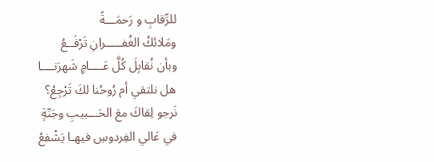للرِّقابِ و رَحمَـــةً
ومَلائكُ الغُفـــــرانِ تَرْفَــعُ
وبأن نُقابِلَ كُلَّ عَــــامٍ شَهرَنــــا
هل نلتقي أم رُوحُنا لكَ تَرْجِعُ؟
نَرجو لِقاكَ معَ الحَـــبيبِ وجَنّةٍ
في عَالي الفِردوسِ فيهـا يَشْفعُ